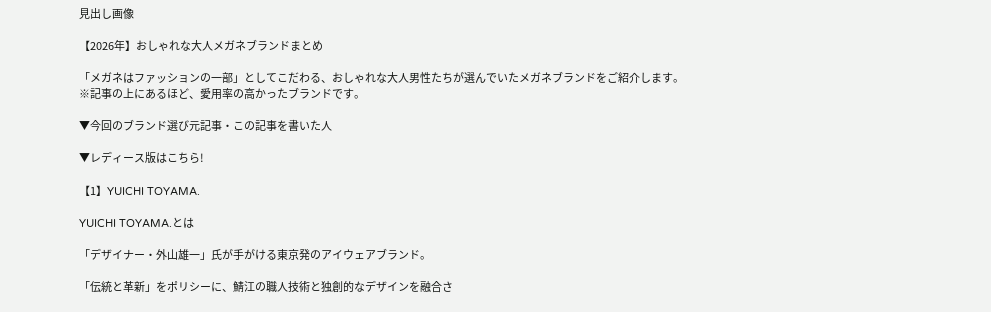見出し画像

【2026年】おしゃれな大人メガネブランドまとめ

「メガネはファッションの一部」としてこだわる、おしゃれな大人男性たちが選んでいたメガネブランドをご紹介します。
※記事の上にあるほど、愛用率の高かったブランドです。

▼今回のブランド選び元記事・この記事を書いた人

▼レディース版はこちら!

【1】YUICHI TOYAMA.

YUICHI TOYAMA.とは

「デザイナー・外山雄一」氏が手がける東京発のアイウェアブランド。

「伝統と革新」をポリシーに、鯖江の職人技術と独創的なデザインを融合さ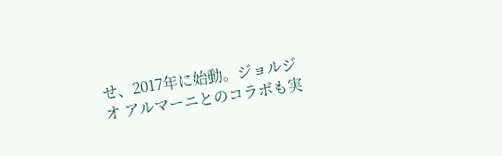せ、2017年に始動。ジョルジオ アルマーニとのコラボも実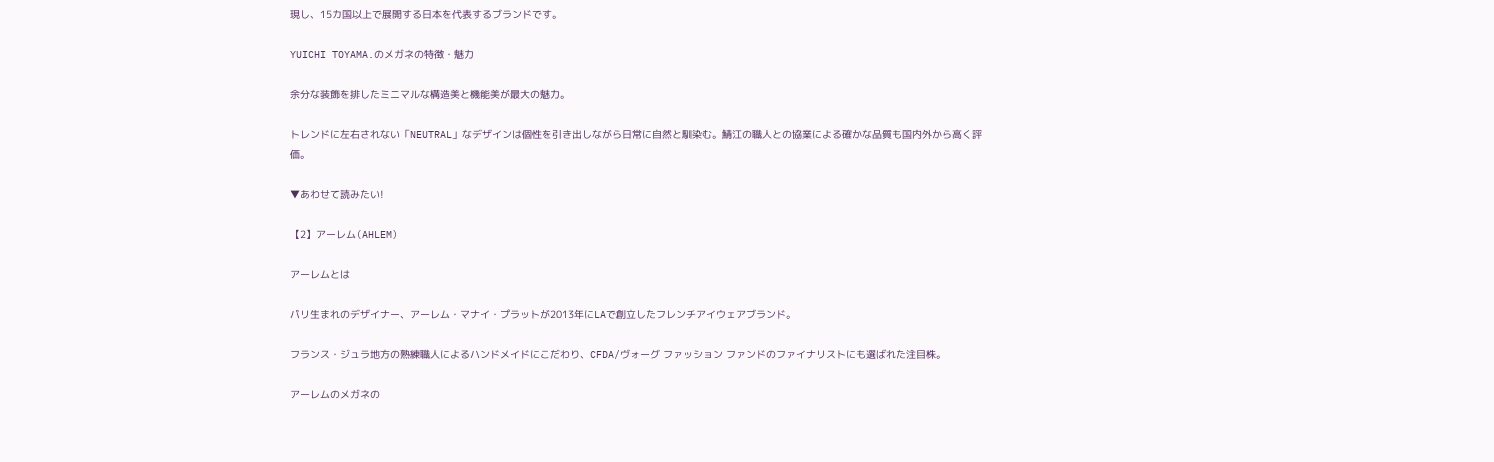現し、15カ国以上で展開する日本を代表するブランドです。

YUICHI TOYAMA.のメガネの特徴・魅力

余分な装飾を排したミニマルな構造美と機能美が最大の魅力。

トレンドに左右されない「NEUTRAL」なデザインは個性を引き出しながら日常に自然と馴染む。鯖江の職人との協業による確かな品質も国内外から高く評価。

▼あわせて読みたい!

【2】アーレム(AHLEM)

アーレムとは

パリ生まれのデザイナー、アーレム・マナイ・プラットが2013年にLAで創立したフレンチアイウェアブランド。

フランス・ジュラ地方の熟練職人によるハンドメイドにこだわり、CFDA/ヴォーグ ファッション ファンドのファイナリストにも選ばれた注目株。

アーレムのメガネの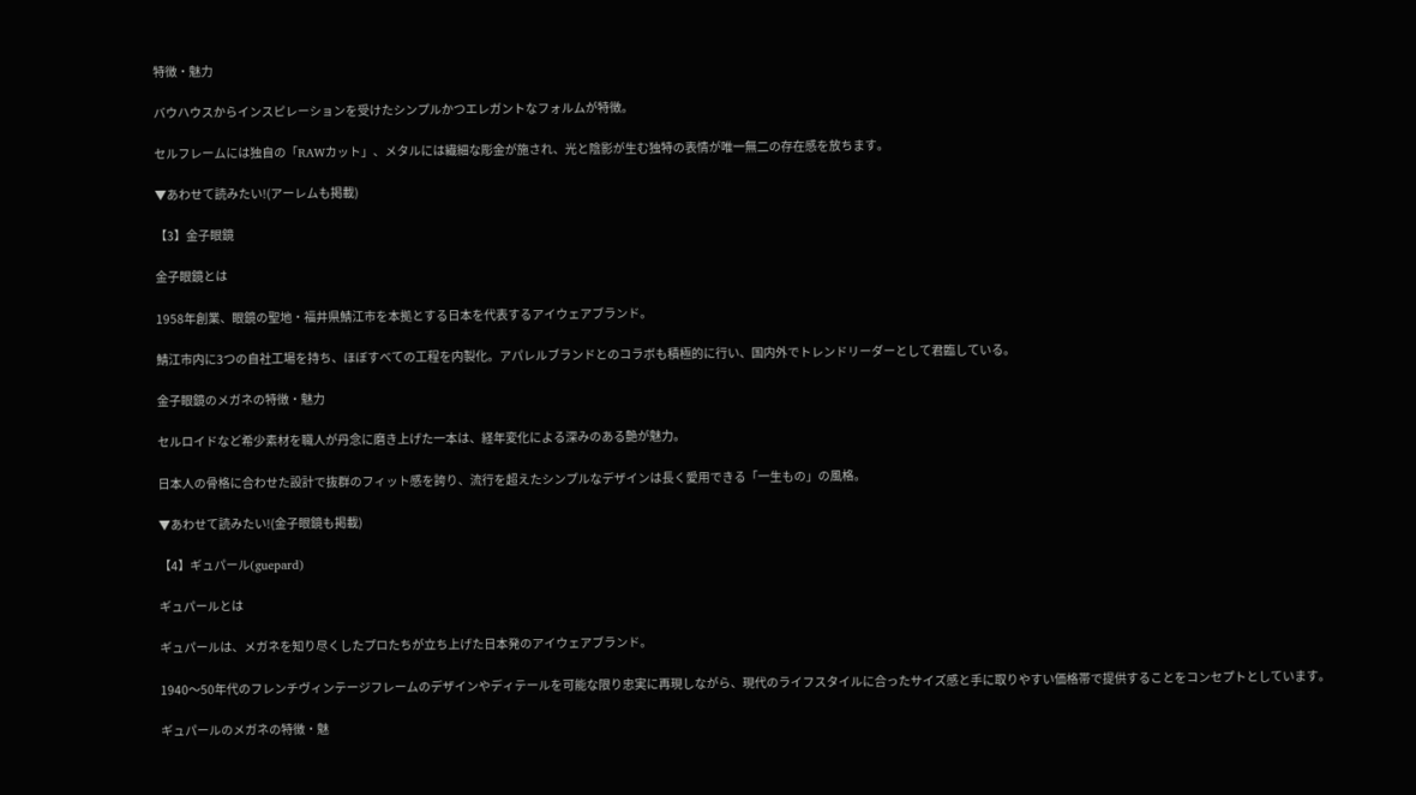特徴・魅力

バウハウスからインスピレーションを受けたシンプルかつエレガントなフォルムが特徴。

セルフレームには独自の「RAWカット」、メタルには繊細な彫金が施され、光と陰影が生む独特の表情が唯一無二の存在感を放ちます。

▼あわせて読みたい!(アーレムも掲載)

【3】金子眼鏡

金子眼鏡とは

1958年創業、眼鏡の聖地・福井県鯖江市を本拠とする日本を代表するアイウェアブランド。

鯖江市内に3つの自社工場を持ち、ほぼすべての工程を内製化。アパレルブランドとのコラボも積極的に行い、国内外でトレンドリーダーとして君臨している。

金子眼鏡のメガネの特徴・魅力

セルロイドなど希少素材を職人が丹念に磨き上げた一本は、経年変化による深みのある艶が魅力。

日本人の骨格に合わせた設計で抜群のフィット感を誇り、流行を超えたシンプルなデザインは長く愛用できる「一生もの」の風格。

▼あわせて読みたい!(金子眼鏡も掲載)

【4】ギュパール(guepard)

ギュパールとは

ギュパールは、メガネを知り尽くしたプロたちが立ち上げた日本発のアイウェアブランド。

1940〜50年代のフレンチヴィンテージフレームのデザインやディテールを可能な限り忠実に再現しながら、現代のライフスタイルに合ったサイズ感と手に取りやすい価格帯で提供することをコンセプトとしています。

ギュパールのメガネの特徴・魅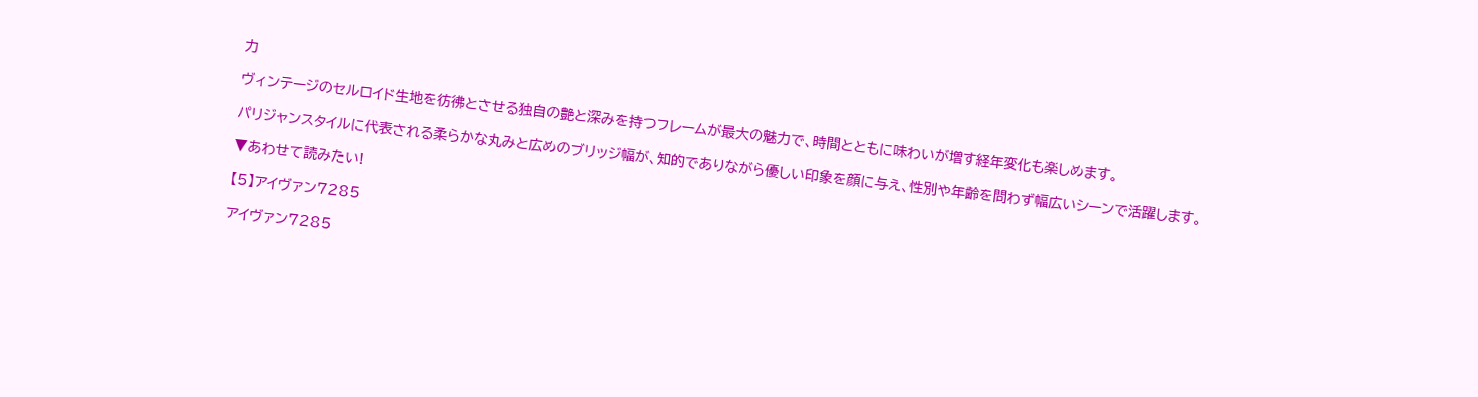力

ヴィンテージのセルロイド生地を彷彿とさせる独自の艶と深みを持つフレームが最大の魅力で、時間とともに味わいが増す経年変化も楽しめます。

パリジャンスタイルに代表される柔らかな丸みと広めのブリッジ幅が、知的でありながら優しい印象を顔に与え、性別や年齢を問わず幅広いシーンで活躍します。

▼あわせて読みたい!

【5】アイヴァン7285

アイヴァン7285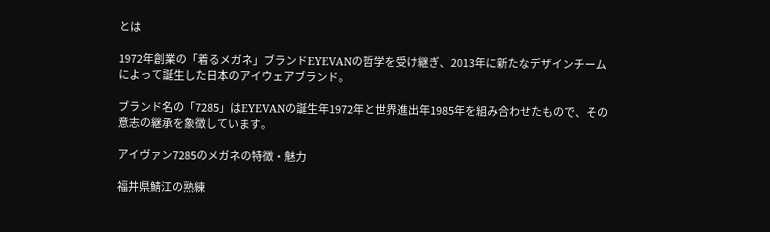とは

1972年創業の「着るメガネ」ブランドEYEVANの哲学を受け継ぎ、2013年に新たなデザインチームによって誕生した日本のアイウェアブランド。

ブランド名の「7285」はEYEVANの誕生年1972年と世界進出年1985年を組み合わせたもので、その意志の継承を象徴しています。

アイヴァン7285のメガネの特徴・魅力

福井県鯖江の熟練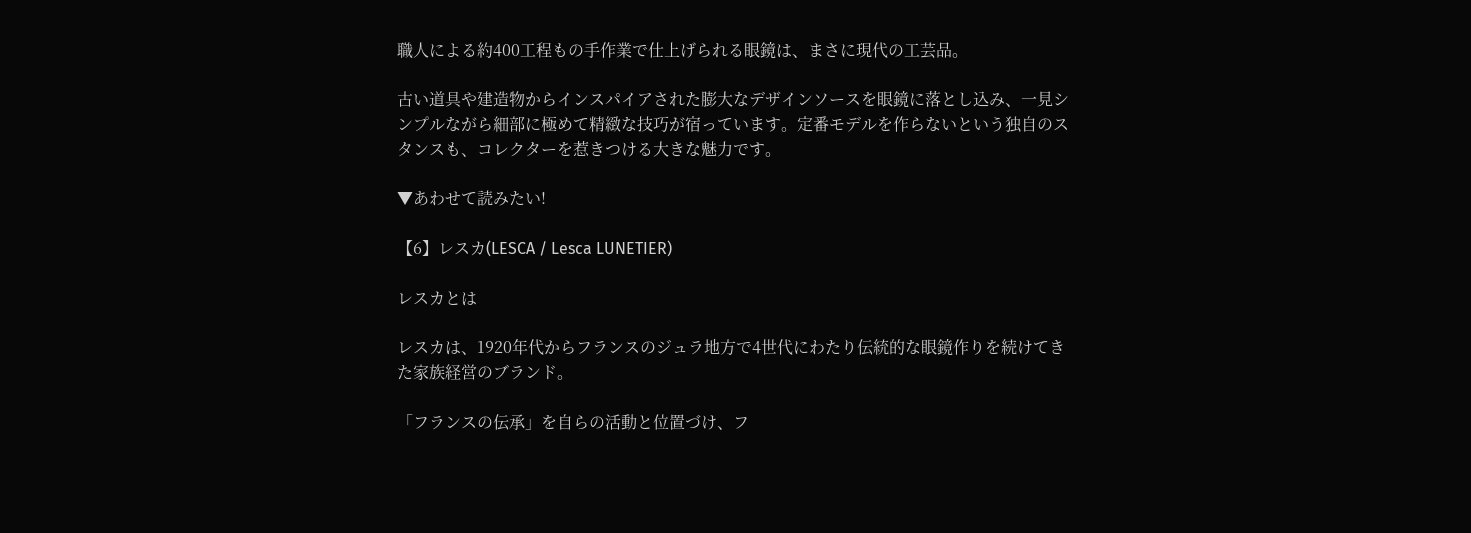職人による約400工程もの手作業で仕上げられる眼鏡は、まさに現代の工芸品。

古い道具や建造物からインスパイアされた膨大なデザインソースを眼鏡に落とし込み、一見シンプルながら細部に極めて精緻な技巧が宿っています。定番モデルを作らないという独自のスタンスも、コレクターを惹きつける大きな魅力です。

▼あわせて読みたい!

【6】レスカ(LESCA / Lesca LUNETIER)

レスカとは

レスカは、1920年代からフランスのジュラ地方で4世代にわたり伝統的な眼鏡作りを続けてきた家族経営のブランド。

「フランスの伝承」を自らの活動と位置づけ、フ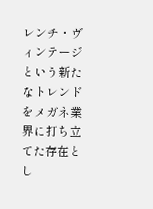レンチ・ヴィンテージという新たなトレンドをメガネ業界に打ち立てた存在とし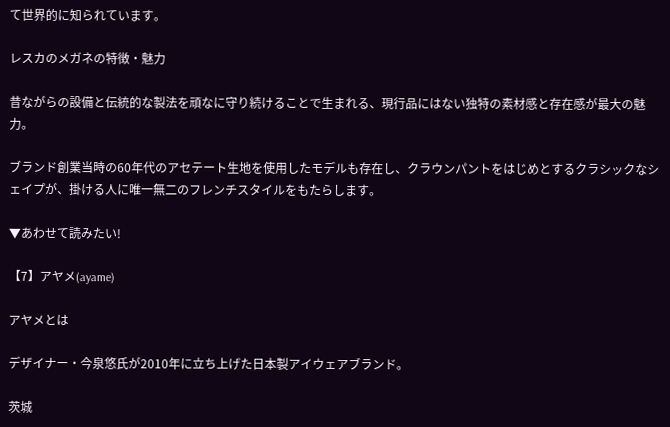て世界的に知られています。

レスカのメガネの特徴・魅力

昔ながらの設備と伝統的な製法を頑なに守り続けることで生まれる、現行品にはない独特の素材感と存在感が最大の魅力。

ブランド創業当時の60年代のアセテート生地を使用したモデルも存在し、クラウンパントをはじめとするクラシックなシェイプが、掛ける人に唯一無二のフレンチスタイルをもたらします。

▼あわせて読みたい!

【7】アヤメ(ayame)

アヤメとは

デザイナー・今泉悠氏が2010年に立ち上げた日本製アイウェアブランド。

茨城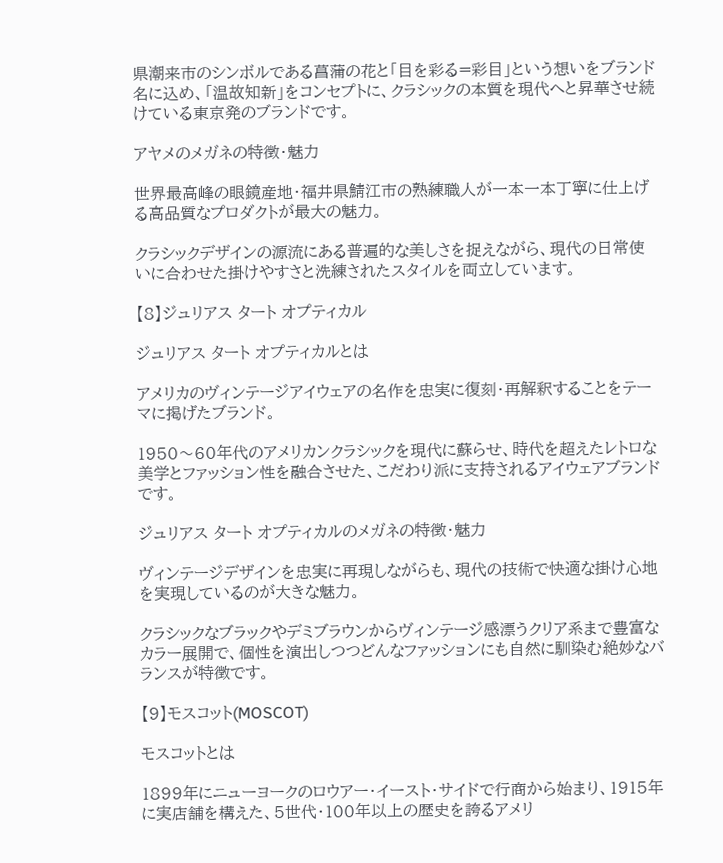県潮来市のシンボルである菖蒲の花と「目を彩る=彩目」という想いをブランド名に込め、「温故知新」をコンセプトに、クラシックの本質を現代へと昇華させ続けている東京発のブランドです。

アヤメのメガネの特徴・魅力

世界最高峰の眼鏡産地・福井県鯖江市の熟練職人が一本一本丁寧に仕上げる高品質なプロダクトが最大の魅力。

クラシックデザインの源流にある普遍的な美しさを捉えながら、現代の日常使いに合わせた掛けやすさと洗練されたスタイルを両立しています。

【8】ジュリアス タート オプティカル

ジュリアス タート オプティカルとは

アメリカのヴィンテージアイウェアの名作を忠実に復刻・再解釈することをテーマに掲げたブランド。

1950〜60年代のアメリカンクラシックを現代に蘇らせ、時代を超えたレトロな美学とファッション性を融合させた、こだわり派に支持されるアイウェアブランドです。

ジュリアス タート オプティカルのメガネの特徴・魅力

ヴィンテージデザインを忠実に再現しながらも、現代の技術で快適な掛け心地を実現しているのが大きな魅力。

クラシックなブラックやデミブラウンからヴィンテージ感漂うクリア系まで豊富なカラー展開で、個性を演出しつつどんなファッションにも自然に馴染む絶妙なバランスが特徴です。

【9】モスコット(MOSCOT)

モスコットとは

1899年にニューヨークのロウアー・イースト・サイドで行商から始まり、1915年に実店舗を構えた、5世代・100年以上の歴史を誇るアメリ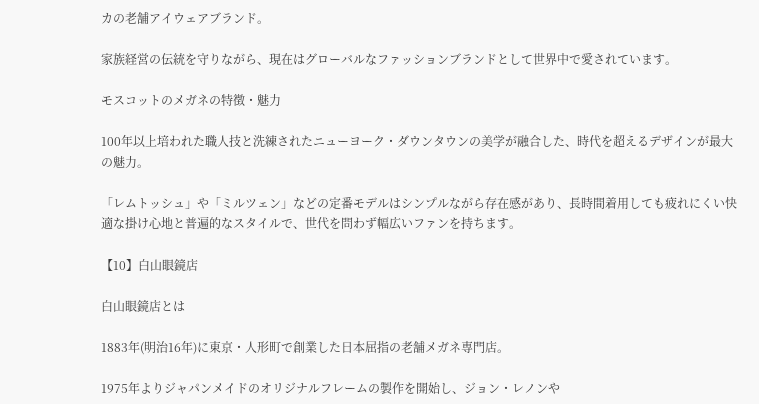カの老舗アイウェアブランド。

家族経営の伝統を守りながら、現在はグローバルなファッションブランドとして世界中で愛されています。

モスコットのメガネの特徴・魅力

100年以上培われた職人技と洗練されたニューヨーク・ダウンタウンの美学が融合した、時代を超えるデザインが最大の魅力。

「レムトッシュ」や「ミルツェン」などの定番モデルはシンプルながら存在感があり、長時間着用しても疲れにくい快適な掛け心地と普遍的なスタイルで、世代を問わず幅広いファンを持ちます。

【10】白山眼鏡店

白山眼鏡店とは

1883年(明治16年)に東京・人形町で創業した日本屈指の老舗メガネ専門店。

1975年よりジャパンメイドのオリジナルフレームの製作を開始し、ジョン・レノンや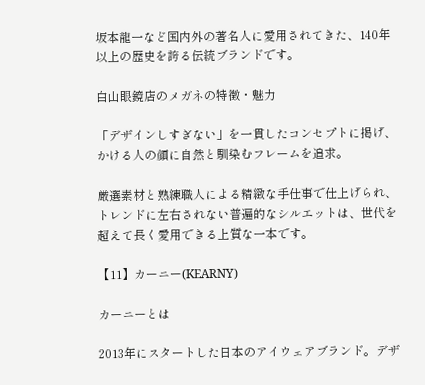坂本龍一など国内外の著名人に愛用されてきた、140年以上の歴史を誇る伝統ブランドです。

白山眼鏡店のメガネの特徴・魅力

「デザインしすぎない」を一貫したコンセプトに掲げ、かける人の顔に自然と馴染むフレームを追求。

厳選素材と熟練職人による精緻な手仕事で仕上げられ、トレンドに左右されない普遍的なシルエットは、世代を超えて長く愛用できる上質な一本です。

【11】カーニー(KEARNY)

カーニーとは

2013年にスタートした日本のアイウェアブランド。デザ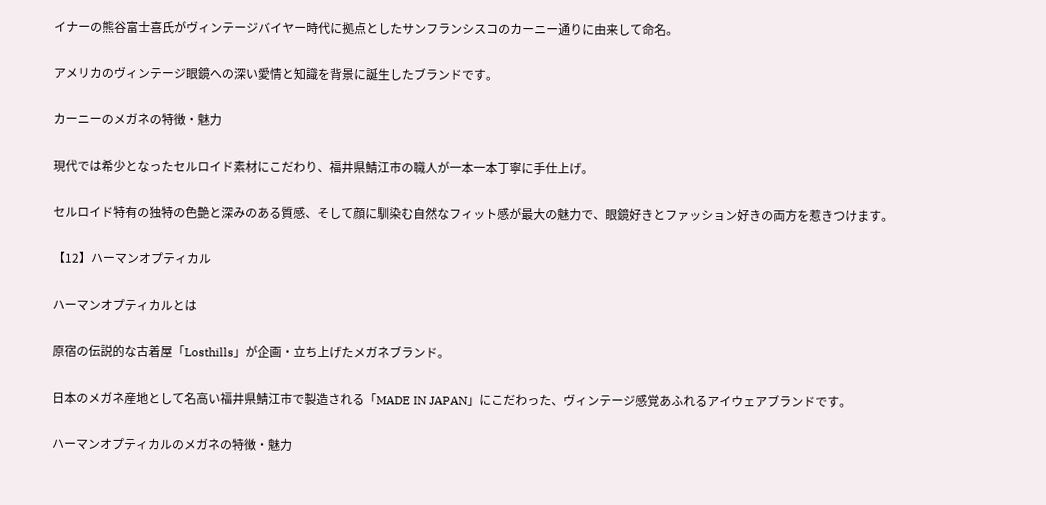イナーの熊谷富士喜氏がヴィンテージバイヤー時代に拠点としたサンフランシスコのカーニー通りに由来して命名。

アメリカのヴィンテージ眼鏡への深い愛情と知識を背景に誕生したブランドです。

カーニーのメガネの特徴・魅力

現代では希少となったセルロイド素材にこだわり、福井県鯖江市の職人が一本一本丁寧に手仕上げ。

セルロイド特有の独特の色艶と深みのある質感、そして顔に馴染む自然なフィット感が最大の魅力で、眼鏡好きとファッション好きの両方を惹きつけます。

【12】ハーマンオプティカル

ハーマンオプティカルとは

原宿の伝説的な古着屋「Losthills」が企画・立ち上げたメガネブランド。

日本のメガネ産地として名高い福井県鯖江市で製造される「MADE IN JAPAN」にこだわった、ヴィンテージ感覚あふれるアイウェアブランドです。

ハーマンオプティカルのメガネの特徴・魅力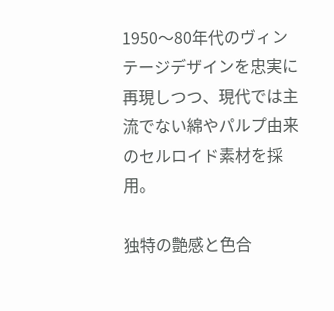1950〜80年代のヴィンテージデザインを忠実に再現しつつ、現代では主流でない綿やパルプ由来のセルロイド素材を採用。

独特の艶感と色合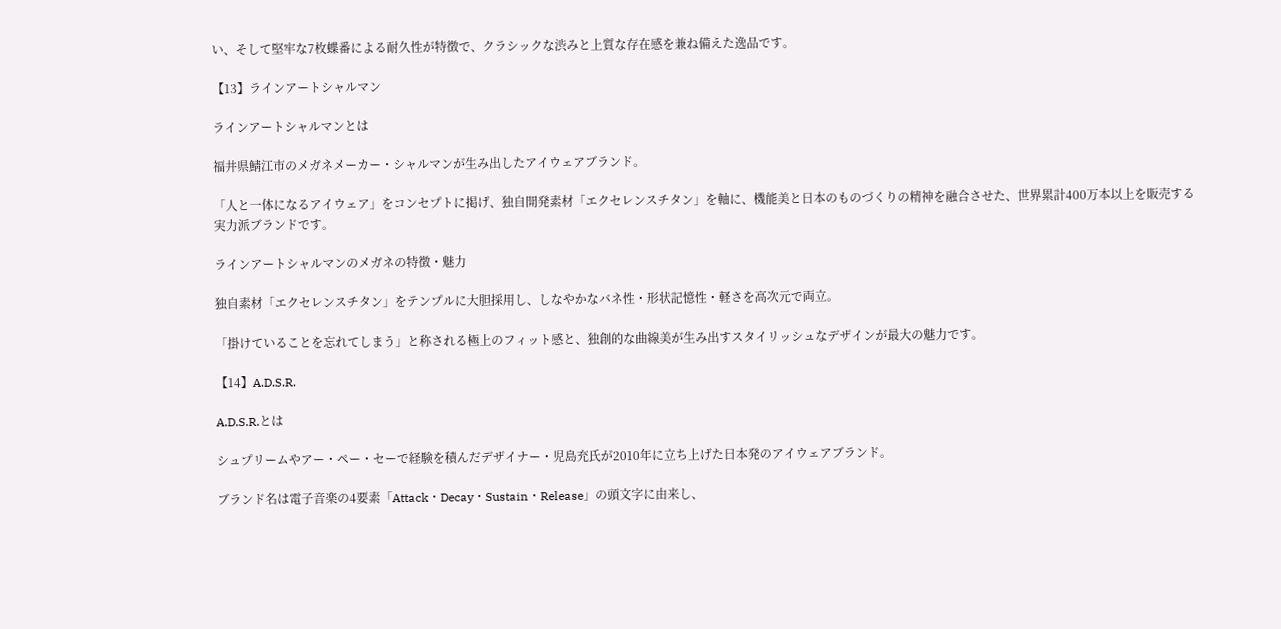い、そして堅牢な7枚蝶番による耐久性が特徴で、クラシックな渋みと上質な存在感を兼ね備えた逸品です。

【13】ラインアートシャルマン

ラインアートシャルマンとは

福井県鯖江市のメガネメーカー・シャルマンが生み出したアイウェアブランド。

「人と一体になるアイウェア」をコンセプトに掲げ、独自開発素材「エクセレンスチタン」を軸に、機能美と日本のものづくりの精神を融合させた、世界累計400万本以上を販売する実力派ブランドです。

ラインアートシャルマンのメガネの特徴・魅力

独自素材「エクセレンスチタン」をテンプルに大胆採用し、しなやかなバネ性・形状記憶性・軽さを高次元で両立。

「掛けていることを忘れてしまう」と称される極上のフィット感と、独創的な曲線美が生み出すスタイリッシュなデザインが最大の魅力です。

【14】A.D.S.R.

A.D.S.R.とは

シュプリームやアー・ペー・セーで経験を積んだデザイナー・児島充氏が2010年に立ち上げた日本発のアイウェアブランド。

ブランド名は電子音楽の4要素「Attack・Decay・Sustain・Release」の頭文字に由来し、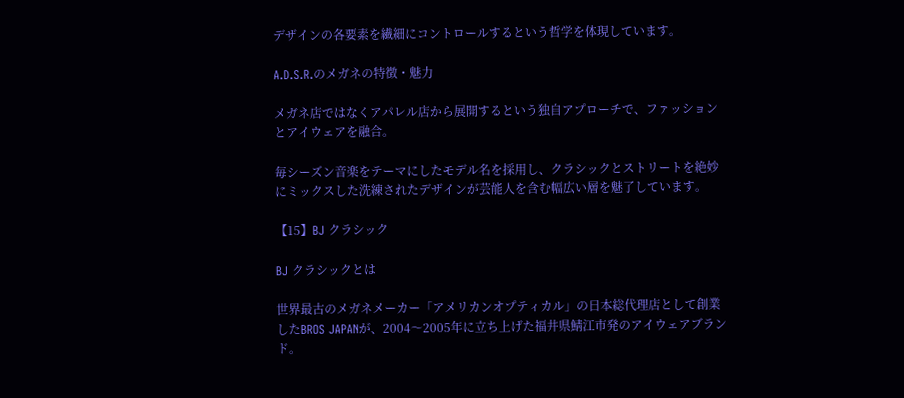デザインの各要素を繊細にコントロールするという哲学を体現しています。

A.D.S.R.のメガネの特徴・魅力

メガネ店ではなくアパレル店から展開するという独自アプローチで、ファッションとアイウェアを融合。

毎シーズン音楽をテーマにしたモデル名を採用し、クラシックとストリートを絶妙にミックスした洗練されたデザインが芸能人を含む幅広い層を魅了しています。

【15】BJ クラシック

BJ クラシックとは

世界最古のメガネメーカー「アメリカンオプティカル」の日本総代理店として創業したBROS JAPANが、2004〜2005年に立ち上げた福井県鯖江市発のアイウェアブランド。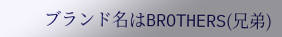ブランド名はBROTHERS(兄弟)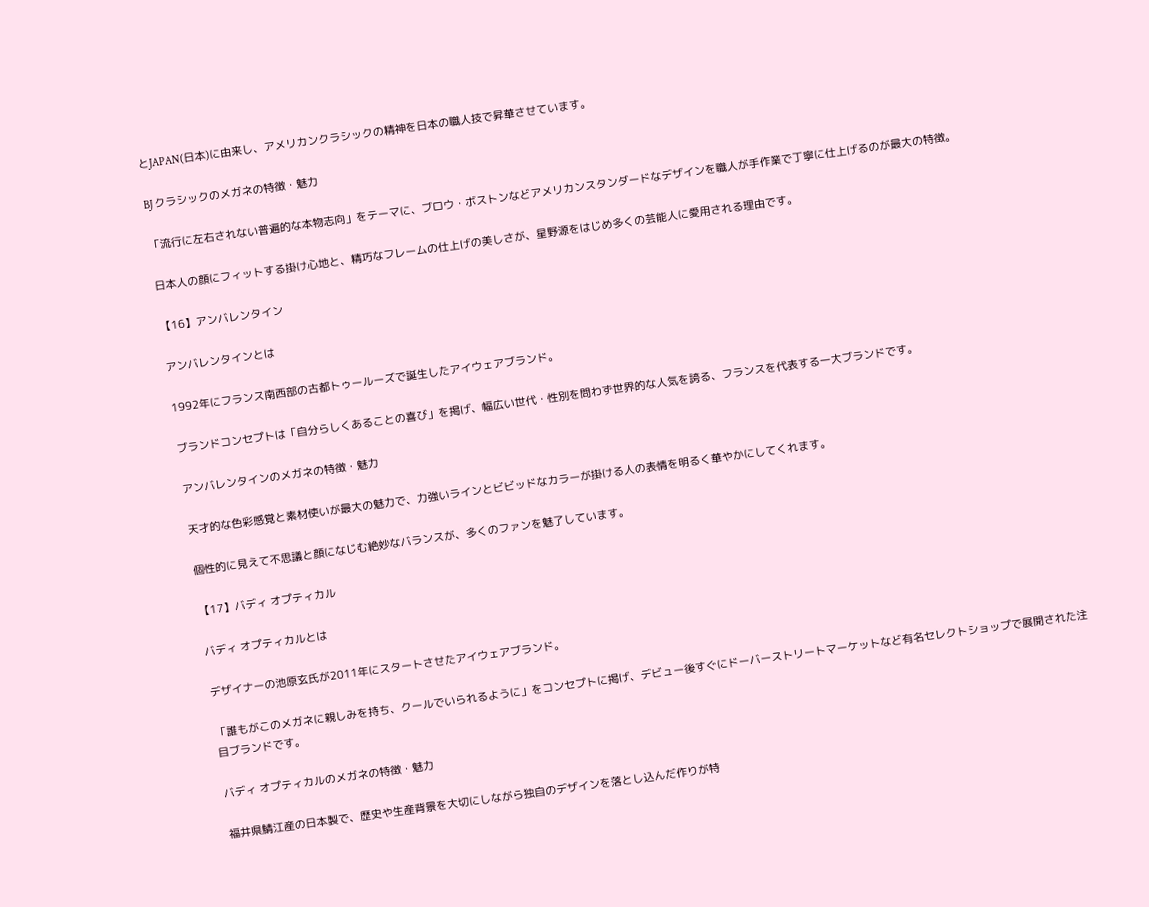とJAPAN(日本)に由来し、アメリカンクラシックの精神を日本の職人技で昇華させています。

BJ クラシックのメガネの特徴・魅力

「流行に左右されない普遍的な本物志向」をテーマに、ブロウ・ボストンなどアメリカンスタンダードなデザインを職人が手作業で丁寧に仕上げるのが最大の特徴。

日本人の顔にフィットする掛け心地と、精巧なフレームの仕上げの美しさが、星野源をはじめ多くの芸能人に愛用される理由です。

【16】アンバレンタイン

アンバレンタインとは

1992年にフランス南西部の古都トゥールーズで誕生したアイウェアブランド。

ブランドコンセプトは「自分らしくあることの喜び」を掲げ、幅広い世代・性別を問わず世界的な人気を誇る、フランスを代表する一大ブランドです。

アンバレンタインのメガネの特徴・魅力

天才的な色彩感覚と素材使いが最大の魅力で、力強いラインとビビッドなカラーが掛ける人の表情を明るく華やかにしてくれます。

個性的に見えて不思議と顔になじむ絶妙なバランスが、多くのファンを魅了しています。

【17】バディ オプティカル

バディ オプティカルとは

デザイナーの池原玄氏が2011年にスタートさせたアイウェアブランド。

「誰もがこのメガネに親しみを持ち、クールでいられるように」をコンセプトに掲げ、デビュー後すぐにドーバーストリートマーケットなど有名セレクトショップで展開された注目ブランドです。

バディ オプティカルのメガネの特徴・魅力

福井県鯖江産の日本製で、歴史や生産背景を大切にしながら独自のデザインを落とし込んだ作りが特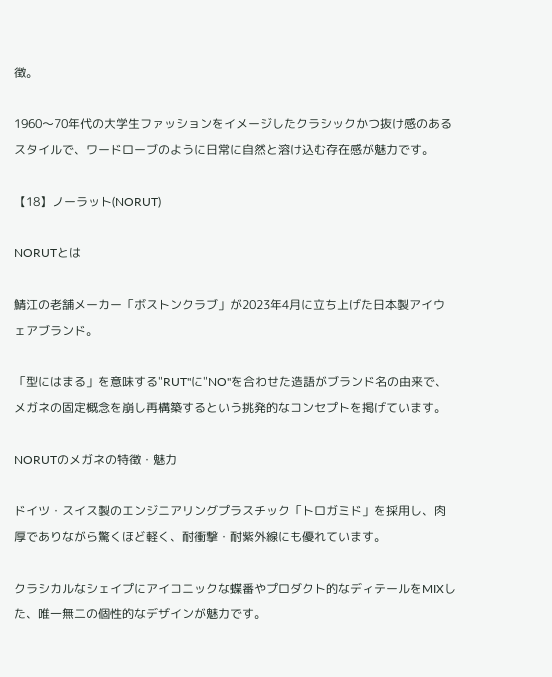徴。

1960〜70年代の大学生ファッションをイメージしたクラシックかつ抜け感のあるスタイルで、ワードローブのように日常に自然と溶け込む存在感が魅力です。

【18】ノーラット(NORUT)

NORUTとは

鯖江の老舗メーカー「ボストンクラブ」が2023年4月に立ち上げた日本製アイウェアブランド。

「型にはまる」を意味する"RUT"に"NO"を合わせた造語がブランド名の由来で、メガネの固定概念を崩し再構築するという挑発的なコンセプトを掲げています。

NORUTのメガネの特徴・魅力

ドイツ・スイス製のエンジニアリングプラスチック「トロガミド」を採用し、肉厚でありながら驚くほど軽く、耐衝撃・耐紫外線にも優れています。

クラシカルなシェイプにアイコニックな蝶番やプロダクト的なディテールをMIXした、唯一無二の個性的なデザインが魅力です。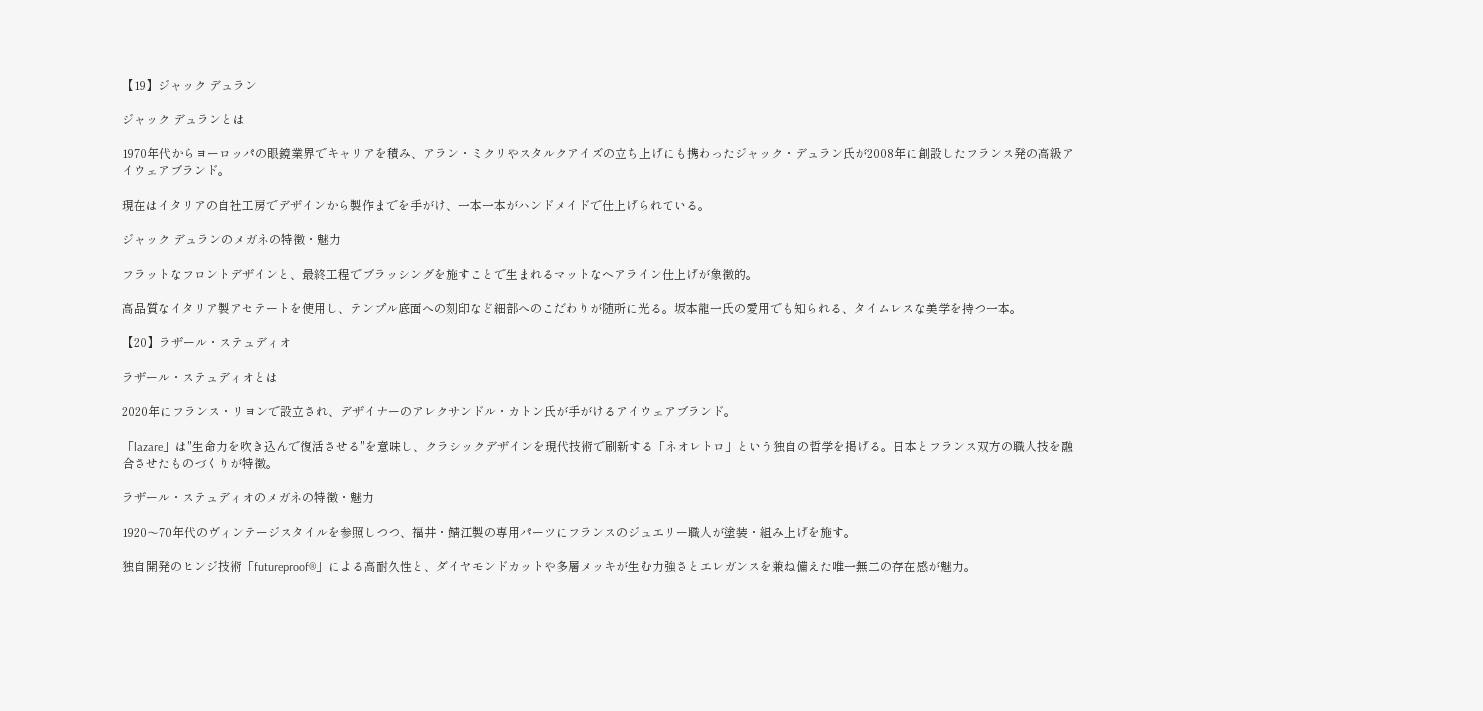【19】ジャック デュラン

ジャック デュランとは

1970年代からヨーロッパの眼鏡業界でキャリアを積み、アラン・ミクリやスタルクアイズの立ち上げにも携わったジャック・デュラン氏が2008年に創設したフランス発の高級アイウェアブランド。

現在はイタリアの自社工房でデザインから製作までを手がけ、一本一本がハンドメイドで仕上げられている。

ジャック デュランのメガネの特徴・魅力

フラットなフロントデザインと、最終工程でブラッシングを施すことで生まれるマットなヘアライン仕上げが象徴的。

高品質なイタリア製アセテートを使用し、テンプル底面への刻印など細部へのこだわりが随所に光る。坂本龍一氏の愛用でも知られる、タイムレスな美学を持つ一本。

【20】ラザール・ステュディオ

ラザール・ステュディオとは

2020年にフランス・リヨンで設立され、デザイナーのアレクサンドル・カトン氏が手がけるアイウェアブランド。

「lazare」は"生命力を吹き込んで復活させる"を意味し、クラシックデザインを現代技術で刷新する「ネオレトロ」という独自の哲学を掲げる。日本とフランス双方の職人技を融合させたものづくりが特徴。

ラザール・ステュディオのメガネの特徴・魅力

1920〜70年代のヴィンテージスタイルを参照しつつ、福井・鯖江製の専用パーツにフランスのジュエリー職人が塗装・組み上げを施す。

独自開発のヒンジ技術「futureproof®」による高耐久性と、ダイヤモンドカットや多層メッキが生む力強さとエレガンスを兼ね備えた唯一無二の存在感が魅力。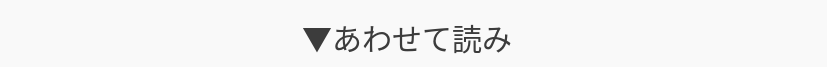▼あわせて読み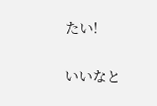たい!

いいなと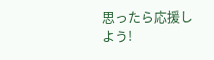思ったら応援しよう!